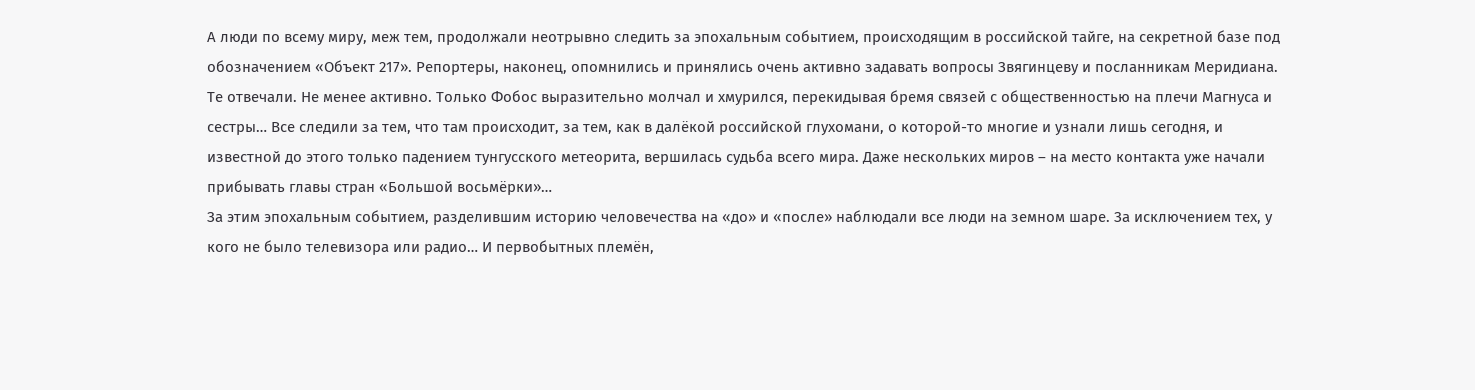А люди по всему миру, меж тем, продолжали неотрывно следить за эпохальным событием, происходящим в российской тайге, на секретной базе под обозначением «Объект 217». Репортеры, наконец, опомнились и принялись очень активно задавать вопросы Звягинцеву и посланникам Меридиана. Те отвечали. Не менее активно. Только Фобос выразительно молчал и хмурился, перекидывая бремя связей с общественностью на плечи Магнуса и сестры… Все следили за тем, что там происходит, за тем, как в далёкой российской глухомани, о которой-то многие и узнали лишь сегодня, и известной до этого только падением тунгусского метеорита, вершилась судьба всего мира. Даже нескольких миров – на место контакта уже начали прибывать главы стран «Большой восьмёрки»…
За этим эпохальным событием, разделившим историю человечества на «до» и «после» наблюдали все люди на земном шаре. За исключением тех, у кого не было телевизора или радио… И первобытных племён,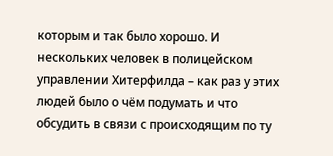которым и так было хорошо. И нескольких человек в полицейском управлении Хитерфилда – как раз у этих людей было о чём подумать и что обсудить в связи с происходящим по ту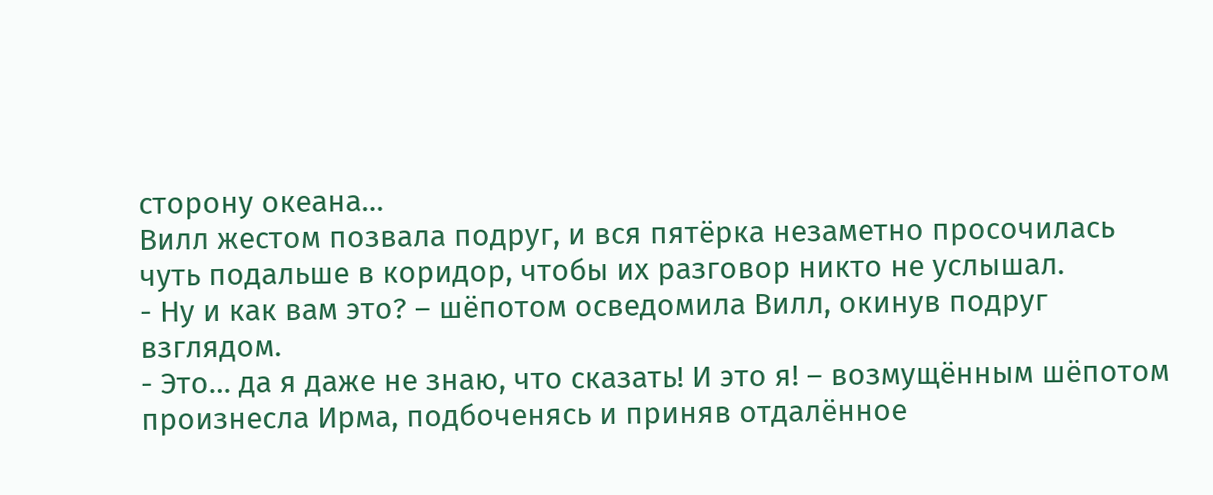сторону океана…
Вилл жестом позвала подруг, и вся пятёрка незаметно просочилась чуть подальше в коридор, чтобы их разговор никто не услышал.
- Ну и как вам это? – шёпотом осведомила Вилл, окинув подруг взглядом.
- Это… да я даже не знаю, что сказать! И это я! – возмущённым шёпотом произнесла Ирма, подбоченясь и приняв отдалённое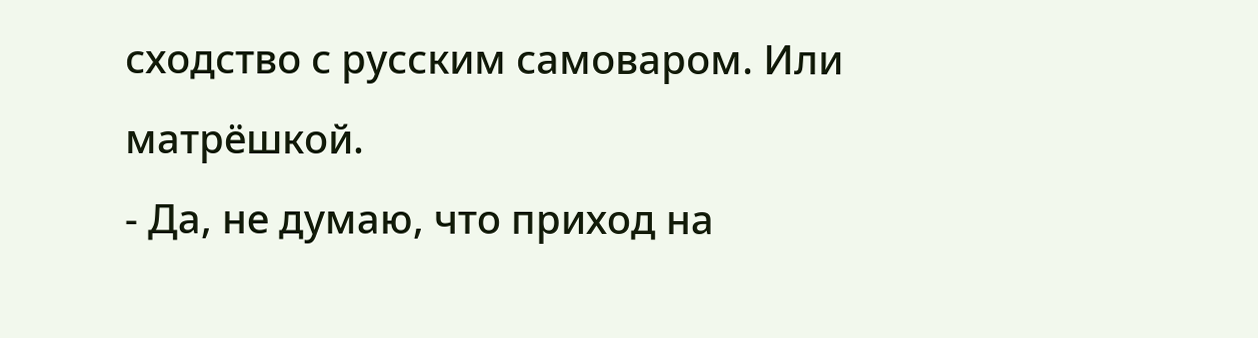сходство с русским самоваром. Или матрёшкой.
- Да, не думаю, что приход на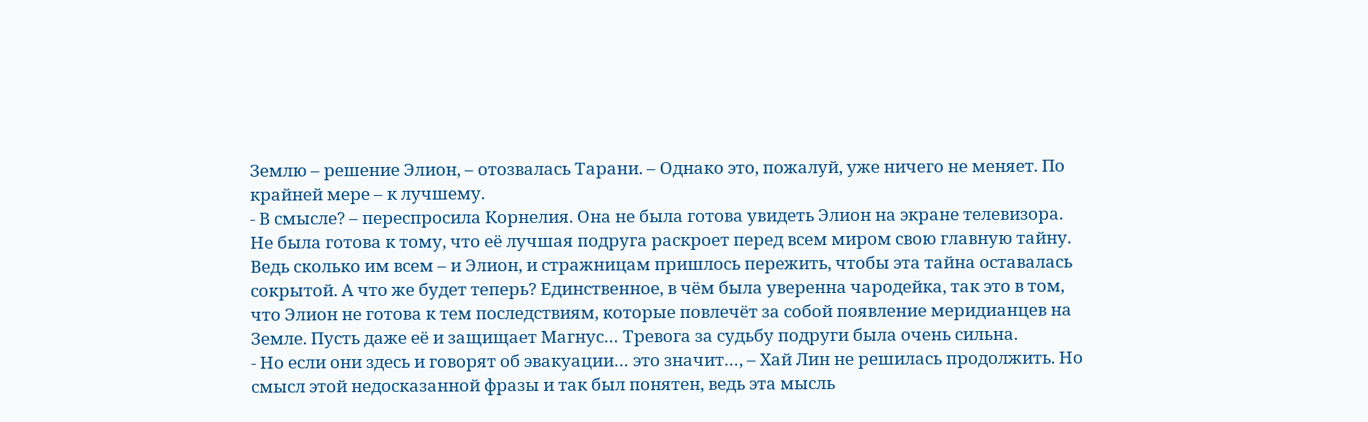Землю – решение Элион, – отозвалась Тарани. – Однако это, пожалуй, уже ничего не меняет. По крайней мере – к лучшему.
- В смысле? – переспросила Корнелия. Она не была готова увидеть Элион на экране телевизора. Не была готова к тому, что её лучшая подруга раскроет перед всем миром свою главную тайну. Ведь сколько им всем – и Элион, и стражницам пришлось пережить, чтобы эта тайна оставалась сокрытой. А что же будет теперь? Единственное, в чём была уверенна чародейка, так это в том, что Элион не готова к тем последствиям, которые повлечёт за собой появление меридианцев на Земле. Пусть даже её и защищает Магнус… Тревога за судьбу подруги была очень сильна.
- Но если они здесь и говорят об эвакуации… это значит…, – Хай Лин не решилась продолжить. Но смысл этой недосказанной фразы и так был понятен, ведь эта мысль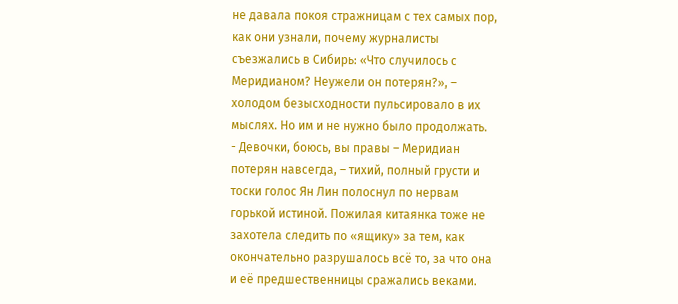не давала покоя стражницам с тех самых пор, как они узнали, почему журналисты съезжались в Сибирь: «Что случилось с Меридианом? Неужели он потерян?», – холодом безысходности пульсировало в их мыслях. Но им и не нужно было продолжать.
- Девочки, боюсь, вы правы – Меридиан потерян навсегда, – тихий, полный грусти и тоски голос Ян Лин полоснул по нервам горькой истиной. Пожилая китаянка тоже не захотела следить по «ящику» за тем, как окончательно разрушалось всё то, за что она и её предшественницы сражались веками.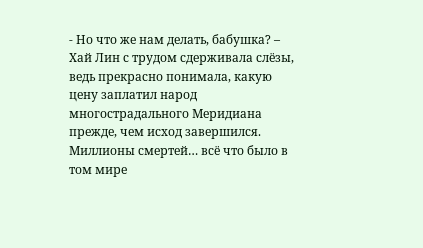- Но что же нам делать, бабушка? – Хай Лин с трудом сдерживала слёзы, ведь прекрасно понимала, какую цену заплатил народ многострадального Меридиана прежде, чем исход завершился. Миллионы смертей… всё что было в том мире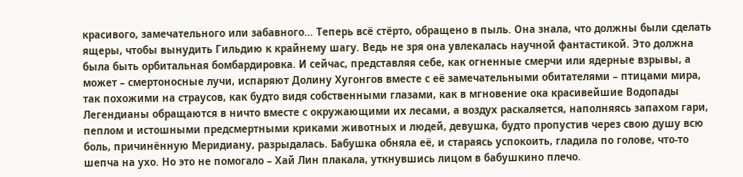красивого, замечательного или забавного… Теперь всё стёрто, обращено в пыль. Она знала, что должны были сделать ящеры, чтобы вынудить Гильдию к крайнему шагу. Ведь не зря она увлекалась научной фантастикой. Это должна была быть орбитальная бомбардировка. И сейчас, представляя себе, как огненные смерчи или ядерные взрывы, а может – смертоносные лучи, испаряют Долину Хугонгов вместе с её замечательными обитателями – птицами мира, так похожими на страусов, как будто видя собственными глазами, как в мгновение ока красивейшие Водопады Легендианы обращаются в ничто вместе с окружающими их лесами, а воздух раскаляется, наполняясь запахом гари, пеплом и истошными предсмертными криками животных и людей, девушка, будто пропустив через свою душу всю боль, причинённую Меридиану, разрыдалась. Бабушка обняла её, и стараясь успокоить, гладила по голове, что-то шепча на ухо. Но это не помогало – Хай Лин плакала, уткнувшись лицом в бабушкино плечо.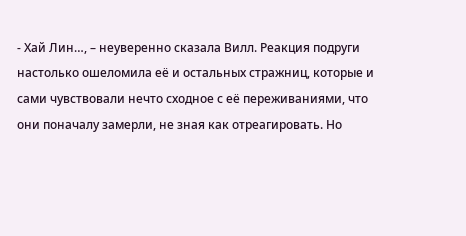- Хай Лин…, – неуверенно сказала Вилл. Реакция подруги настолько ошеломила её и остальных стражниц, которые и сами чувствовали нечто сходное с её переживаниями, что они поначалу замерли, не зная как отреагировать. Но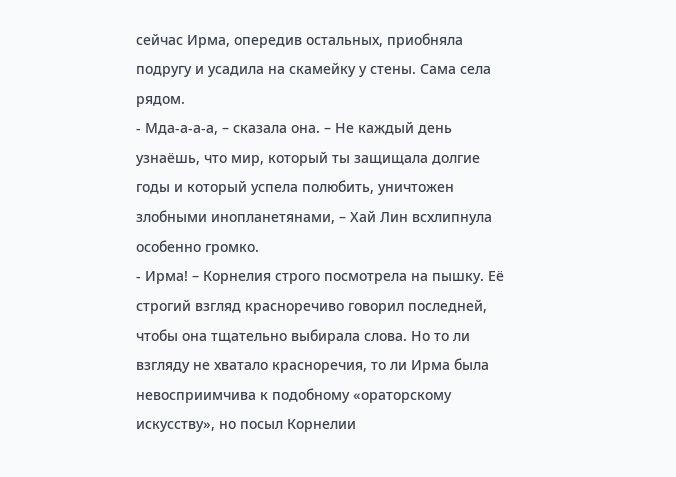сейчас Ирма, опередив остальных, приобняла подругу и усадила на скамейку у стены. Сама села рядом.
- Мда-а-а-а, – сказала она. – Не каждый день узнаёшь, что мир, который ты защищала долгие годы и который успела полюбить, уничтожен злобными инопланетянами, – Хай Лин всхлипнула особенно громко.
- Ирма! – Корнелия строго посмотрела на пышку. Её строгий взгляд красноречиво говорил последней, чтобы она тщательно выбирала слова. Но то ли взгляду не хватало красноречия, то ли Ирма была невосприимчива к подобному «ораторскому искусству», но посыл Корнелии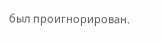был проигнорирован.